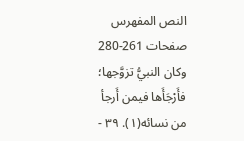النص المفهرس
صفحات 261-280
وكان النبيُّ تزوَّجها؛ فأَرْجَأَها فيمن أَرجأ من نسائه(١). ٣٩ -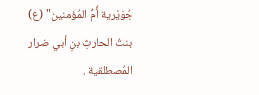جُوَيْرية أُمُّ المُؤمنين" (ع) بنتُ الحارثِ بنِ أبي ضرار المُصطلقية .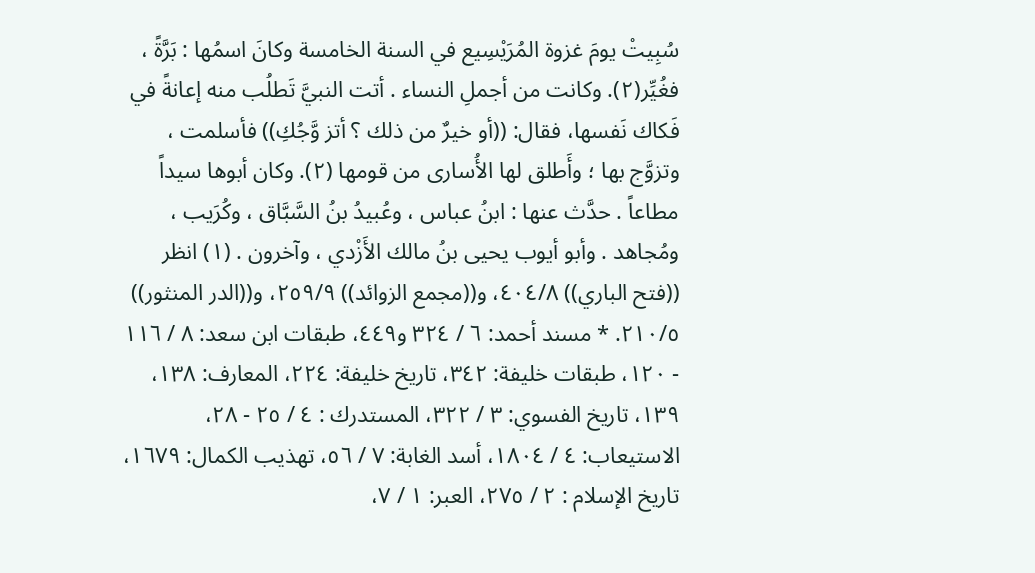سُبِيتْ يومَ غزوة المُرَيْسِيع في السنة الخامسة وكانَ اسمُها : بَرَّةً ، فغُيِّر(٢). وكانت من أجملِ النساء . أتت النبيَّ تَطلُب منه إعانةً في فَكاك نَفسها، فقال: ((أو خيرٌ من ذلك ؟ أتز وَّجُكِ)) فأسلمت ، وتزوَّج بها ؛ وأَطلق لها الأُسارى من قومها (٢). وكان أبوها سيداً مطاعاً . حدَّث عنها : ابنُ عباس ، وعُبيدُ بنُ السَّبَّاق ، وكُرَيب ، ومُجاهد . وأبو أيوب يحيى بنُ مالك الأَزْدي ، وآخرون . (١) انظر ((فتح الباري)) ٤٠٤/٨، و((مجمع الزوائد)) ٢٥٩/٩، و((الدر المنثور)) ٢١٠/٥. * مسند أحمد: ٦ / ٣٢٤ و٤٤٩، طبقات ابن سعد: ٨ / ١١٦ - ١٢٠، طبقات خليفة: ٣٤٢، تاريخ خليفة: ٢٢٤، المعارف: ١٣٨، ١٣٩، تاريخ الفسوي: ٣ / ٣٢٢، المستدرك : ٤ / ٢٥ - ٢٨، الاستيعاب: ٤ / ١٨٠٤، أسد الغابة: ٧ / ٥٦، تهذيب الكمال: ١٦٧٩، تاريخ الإسلام : ٢ / ٢٧٥، العبر: ١ / ٧،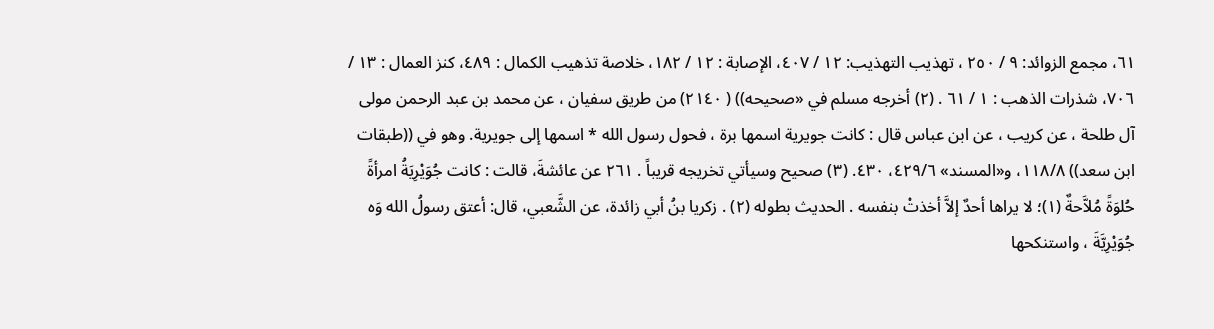٦١، مجمع الزوائد: ٩ / ٢٥٠ ، تهذيب التهذيب: ١٢ / ٤٠٧، الإصابة : ١٢ / ١٨٢، خلاصة تذهيب الكمال : ٤٨٩، كنز العمال : ١٣ / ٧٠٦، شذرات الذهب : ١ / ٦١ . (٢) أخرجه مسلم في «صحيحه)) ( ٢١٤٠) من طريق سفيان ، عن محمد بن عبد الرحمن مولى آل طلحة ، عن كريب ، عن ابن عباس قال : كانت جويرية اسمها برة ، فحول رسول الله * اسمها إلى جويرية. وهو في ((طبقات ابن سعد)) ١١٨/٨، و«المسند» ٤٢٩/٦، ٤٣٠. (٣) صحيح وسيأتي تخريجه قريباً . ٢٦١ عن عائشةَ، قالت : كانت جُوَيْرِيَةُ امرأةً حُلوَةً مُلاَّحةٌ (١)؛ لا يراها أحدٌ إلاَّ أخذتْ بنفسه . الحديث بطوله (٢) . زكريا بنُ أبي زائدة، عن الشَّعبي، قال: أعتق رسولُ الله وَه جُوَيْرِيَّةَ ، واستنكحها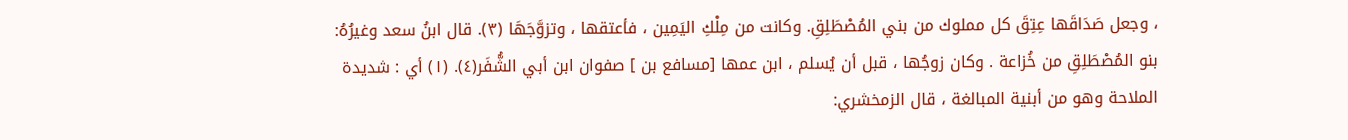، وجعل صَدَاقَها عِتِقَ كل مملوك من بني المُصْطَلِقِ. وكانت من مِلْكِ اليَمِين ، فأعتقها ، وتزوَّجَهَا (٣). قال ابنُ سعد وغيرُهُ: بنو المُصْطَلِقِ من خُزاعة . وكان زوجُها ، قبل أن يُسلم ، ابن عمها [مسافع بن ] صفوان ابن أبي الشُّفَر(٤). (١) أي : شديدة الملاحة وهو من أبنية المبالغة ، قال الزمخشري: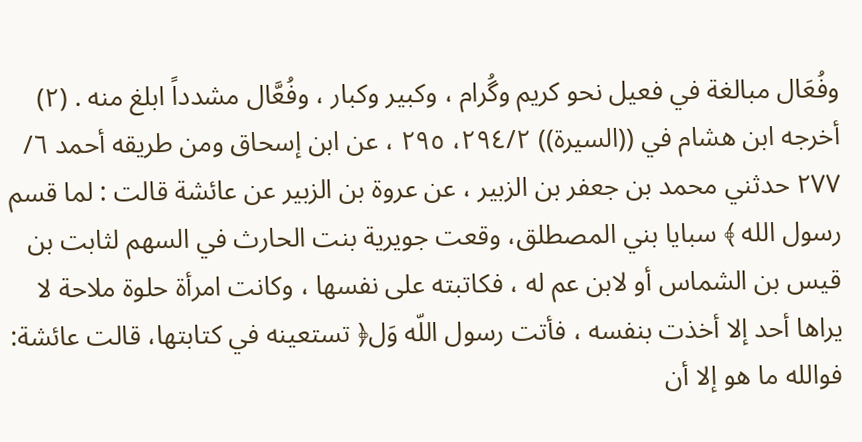وفُعَال مبالغة في فعيل نحو کریم وگُرام ، وکبیر وکبار ، وفُعَّال مشدداً ابلغ منه . (٢) أخرجه ابن هشام في ((السيرة)) ٢٩٤/٢، ٢٩٥ ، عن ابن إسحاق ومن طريقه أحمد ٦/ ٢٧٧ حدثني محمد بن جعفر بن الزبير ، عن عروة بن الزبير عن عائشة قالت : لما قسم رسول الله ﴾ سبايا بني المصطلق، وقعت جويرية بنت الحارث في السهم لثابت بن قيس بن الشماس أو لابن عم له ، فكاتبته على نفسها ، وكانت امرأة حلوة ملاحة لا يراها أحد إلا أخذت بنفسه ، فأتت رسول اللّه وَل﴿ تستعينه في كتابتها، قالت عائشة: فوالله ما هو إلا أن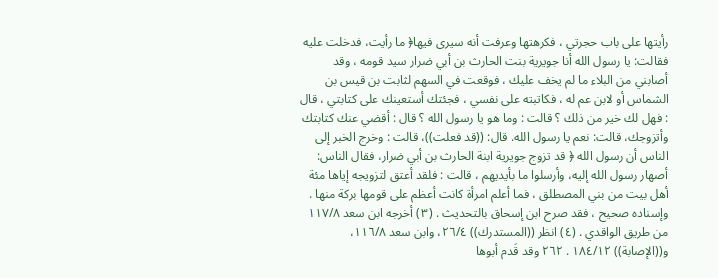رأيتها على باب حجرتي ، فكرهتها وعرفت أنه سيرى فيها﴿ ما رأيت، فدخلت عليه فقالت: يا رسول الله أنا جويرية بنت الحارث بن أبي ضرار سيد قومه ، وقد أصابني من البلاء ما لم يخف عليك ، فوقعت في السهم لثابت بن قيس بن الشماس أو لابن عم له ، فكاتبته على نفسي ، فجئتك أستعينك على كتابتي ، قال : فهل لك خير من ذلك ؟ قالت : وما هو يا رسول الله ؟ قال : أقضي عنك كتابتك وأتزوجك، قالت: نعم يا رسول الله. قال: ((قد فعلت))، قالت : وخرج الخبر إلى الناس أن رسول الله ﴿ قد تزوج جويرية ابنة الحارث بن أبي ضرار، فقال الناس: أصهار رسول الله إليه، وأرسلوا ما بأيديهم ، قالت : فلقد أعتق لتزويجه إياها مئة أهل بيت من بني المصطلق ، فما أعلم امرأة كانت أعظم على قومها بركة منها . وإسناده صحيح ، فقد صرح ابن إسحاق بالتحديث . (٣) أخرجه ابن سعد ١١٧/٨ من طريق الواقدي . (٤) انظر ((المستدرك)) ٢٦/٤، وابن سعد ١١٦/٨، و((الإصابة)) ١٨٤/١٢ . ٢٦٢ وقد قَدم أبوها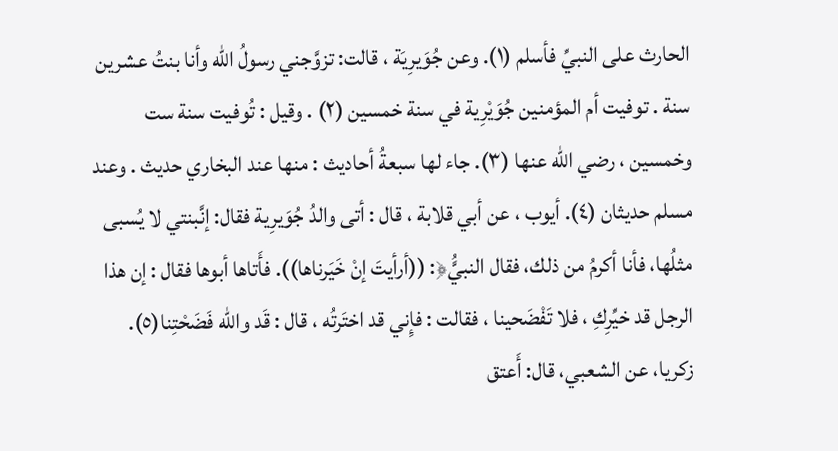الحارث على النبيِّ فأسلم (١). وعن جُوَيرِيَة ، قالت: تزوَّجني رسولُ الله وأنا بنتُ عشرين سنة . توفيت أم المؤمنين جُوَيْرِية في سنة خمسين (٢) . وقيل : تُوفيت سنة ست وخمسين ، رضي الله عنها (٣). جاء لها سبعةُ أحاديث : منها عند البخاري حديث . وعند مسلم حديثان (٤). أيوب ، عن أبي قلابة ، قال : أتى والدُ جُوَيرِية فقال: إنَّبنتي لا يُسبى مثلُها، فأنا أكرمُ من ذلك، فقال النبيَُّ﴿: ((أرأيتَ إنْ خَيَرناها)). فأَتاها أبوها فقال : إن هذا الرجل قد خيِّرِكِ ، فلا تَفْضَحينا ، فقالت : فإِني قد اختَرتُه ، قال : قَد والله فَضَحْتِنا(٥). زكريا، عن الشعبي، قال: أَعتق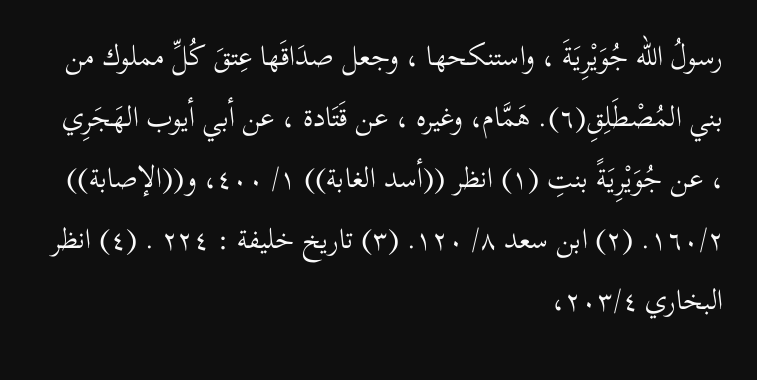رسولُ الله جُوَيْرِيَةَ ، واستنكحها ، وجعل صدَاقَها عِتقَ كُلِّ مملوك من بني المُصْطَلِقِ(٦). هَمَّام، وغيره ، عن قَتَادة ، عن أبي أيوب الهَجَرِي ، عن جُوَيْرِيَةً بنتِ (١) انظر ((أسد الغابة)) ١/ ٤٠٠، و((الإصابة)) ١٦٠/٢. (٢) ابن سعد ٨/ ١٢٠. (٣) تاريخ خليفة : ٢٢٤ . (٤) انظر البخاري ٢٠٣/٤،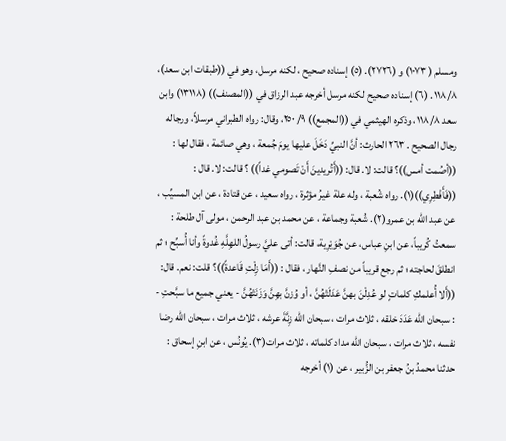ومسلم ( ١٠٧٣) و (٢٧٢٦). (٥) إسناده صحيح ، لكنه مرسل، وهو في ((طبقات ابن سعد)، ١١٨/٨. (٦) إسناده صحيح لكنه مرسل أخرجه عبد الرزاق في ((المصنف)) (١٣١١٨) وابن سعد ١١٨/٨، وذكره الهيثمي في ((المجمع)) ٩/ ٢٥٠، وقال: رواه الطبراني مرسلاً، ورجاله رجال الصحيح . ٢٦٣ الحارث: أنَّ النبيِّ دَخَلَ عليها يومَ جُمعة ، وهي صائمة ، فقال لها : ((أصُمت أمس))؟ قالت: لا. قال: ((أَتُريدينَ أَنْ تَصومي غداً)) ؟ قالت: لا. قال : ((فَأَفْطِرِي))(١). رواه شُعبة ، وله علة غيرُ مؤثرة ، رواه سعيد ، عن قتادة ، عن ابن المسيِّب ، عن عبد الله بن عمرو(٢). شُعبة وجماعة ، عن محمد بن عبد الرحمن ، مولى آل طلحة : سمعتُ كُريباً، عن ابنِ عباس، عن جُوَيْرِية، قالت: أتى عليَّ رسولُ اللهِلَّهِ غُدوةً وأنا أُسبِّح ؛ ثم انطلقَ لحاجته ؛ ثم رجع قريباً من نصفِ النَّهار ، فقال : ((أَمَا زِلْتِ قَاعدةً))؟ قلت: نعم. قال: ((أَلا أُعلمكِ كلماتٍ لو عُدِلْنَ بهنَّ عَدَلَتْهُنَّ ، أو وُزنَّ بهِنَّ وَزَنَتْهُنَّ - يعني جميع ما سبَّحتِ - : سبحان الله عَدَدَ خلقه ، ثلاث مرات ، سبحان الله زِنَّةَ عرشه ، ثلاث مرات ، سبحان الله رضا نفسه ، ثلاث مرات ، سبحان الله مداد كلماته ، ثلاث مرات(٣). يُونُس ، عن ابنِ إسحاق : حدثنا محمدُ بنُ جعفر بن الزُّبير ، عن (١) أخرجه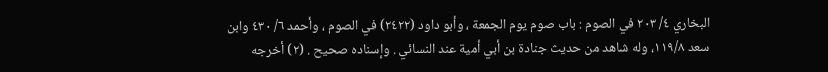البخاري ٤/ ٢٠٣ في الصوم : باب صوم يوم الجمعة ، وأبو داود (٢٤٢٢) في الصوم ، وأحمد ٦/ ٤٣٠ وابن سعد ١١٩/٨، وله شاهد من حديث جنادة بن أبي أمية عند النسائي . وإسناده صحيح . (٢) أخرجه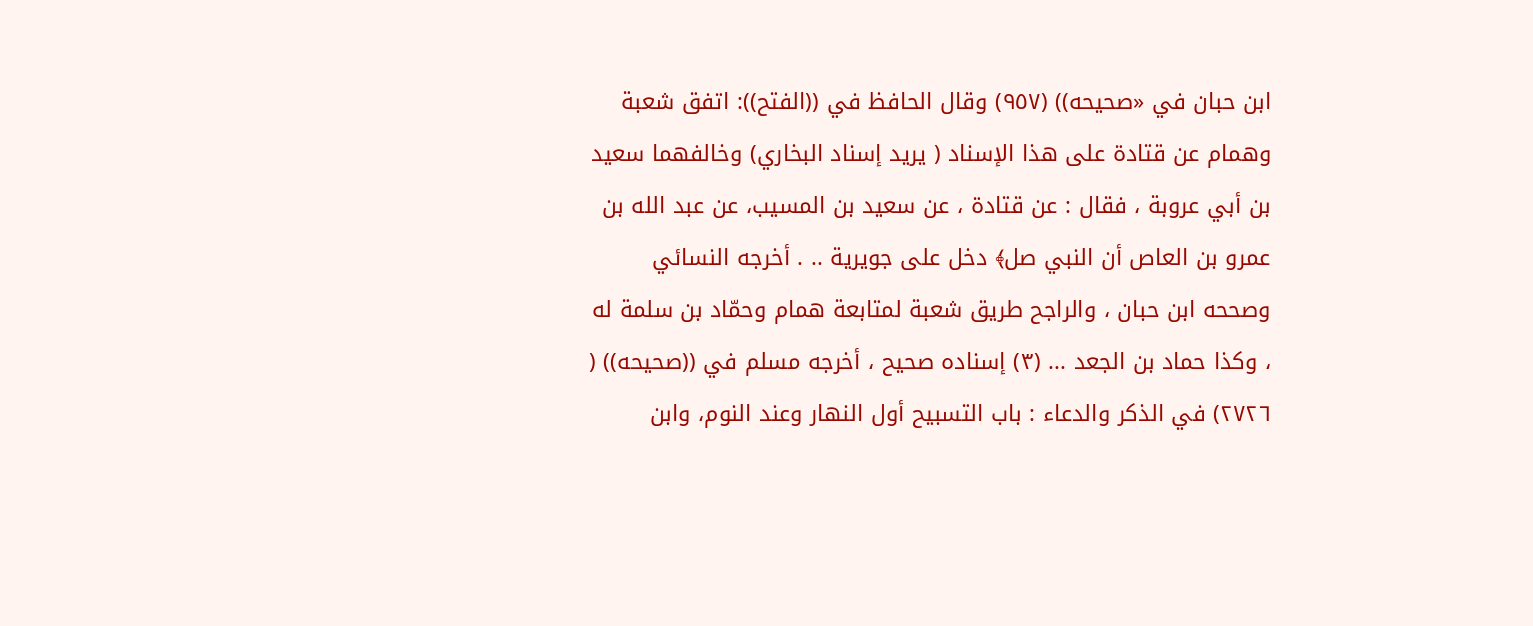ابن حبان في «صحيحه)) (٩٥٧) وقال الحافظ في ((الفتح)): اتفق شعبة وهمام عن قتادة على هذا الإسناد ( يريد إسناد البخاري) وخالفهما سعيد بن أبي عروبة ، فقال : عن قتادة ، عن سعيد بن المسيب، عن عبد الله بن عمرو بن العاص أن النبي صل﴾ دخل على جويرية .. . أخرجه النسائي وصححه ابن حبان ، والراجح طريق شعبة لمتابعة همام وحمّاد بن سلمة له ، وكذا حماد بن الجعد ... (٣) إسناده صحيح ، أخرجه مسلم في ((صحيحه)) ( ٢٧٢٦) في الذكر والدعاء : باب التسبيح أول النهار وعند النوم، وابن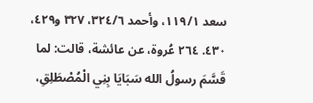سعد ١١٩/١، وأحمد ٣٢٤/٦، ٣٢٧ و٤٢٩، ٤٣٠. ٢٦٤ عُروة، عن عائشة، قالت: لما قَسَّمَ رسولُ الله سَبَايَا بِنِي الْمُصْطَلِقِ،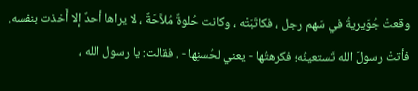وقعتْ جُوَيريةُ في سَهم رجل ، فكاتَبَتْه ، وكانت حُلوةٌ مُلاَّحَةٌ ، لا يراها أحدٌ إلا أَخذت بنفسه. فأتتْ رسولَ الله تَستعينُه؛ فكرهتُها - يعني لحُسنِها - . فقالت: يا رسول الله ،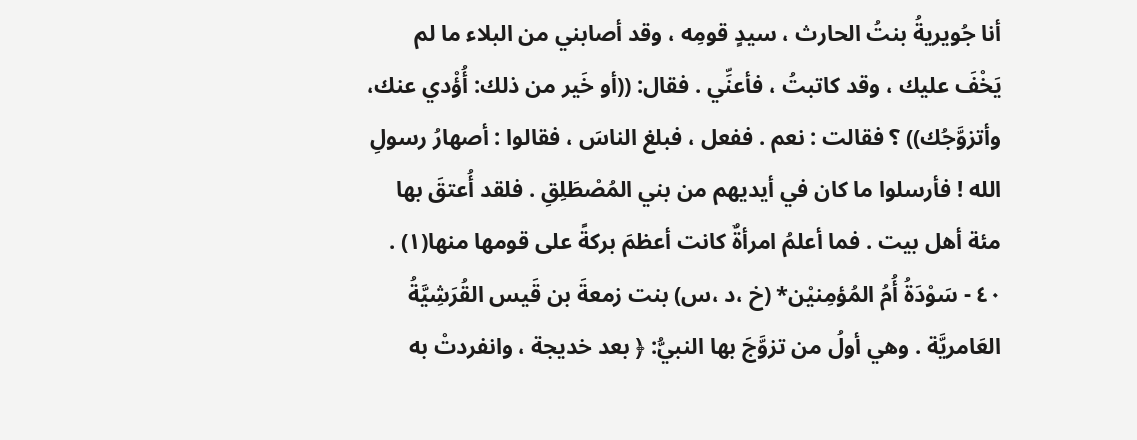أنا جُويريةُ بنتُ الحارث ، سيدٍ قومِه ، وقد أصابني من البلاء ما لم يَخْفَ عليك ، وقد كاتبتُ ، فأعنِّي . فقال: ((أو خَير من ذلك: أُؤْدي عنك، وأتزوَّجُك)) ؟ فقالت : نعم . ففعل ، فبلغ الناسَ ، فقالوا : أصهارُ رسولِ الله ! فأرسلوا ما كان في أيديهم من بني المُصْطَلِقِ . فلقد أُعتقَ بها مئة أهل بيت . فما أعلمُ امرأةٌ كانت أعظمَ بركةً على قومها منها(١) . ٤٠ - سَوْدَةُ أُمُ المُؤمِنیْن* (خ ،د ،س) بنت زمعةَ بن قَيس القُرَشِيَّةُ العَامريَّة . وهي أولُ من تزوَّجَ بها النبيُّ: ﴿ بعد خديجة ، وانفردتْ به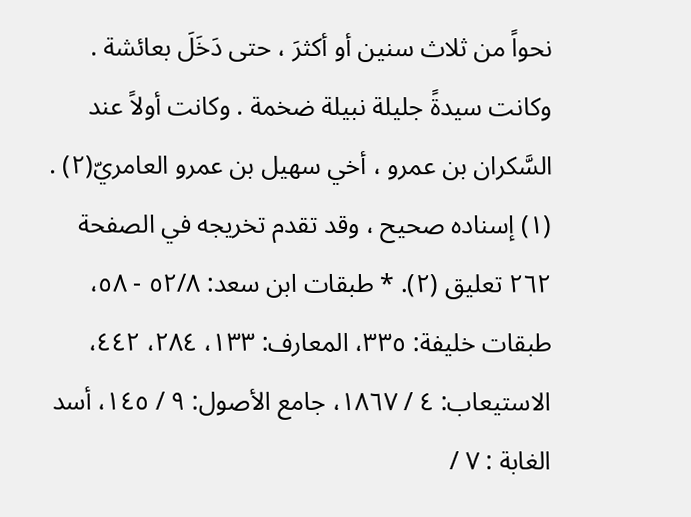نحواً من ثلاث سنين أو أكثرَ ، حتى دَخَلَ بعائشة . وكانت سيدةً جليلة نبيلة ضخمة . وكانت أولاً عند السَّكران بن عمرو ، أخي سهيل بن عمرو العامريّ(٢) . (١) إسناده صحيح ، وقد تقدم تخريجه في الصفحة ٢٦٢ تعليق (٢). * طبقات ابن سعد: ٥٢/٨ - ٥٨، طبقات خليفة: ٣٣٥، المعارف: ١٣٣، ٢٨٤، ٤٤٢، الاستيعاب: ٤ / ١٨٦٧، جامع الأصول: ٩ / ١٤٥، أسد الغابة : ٧ /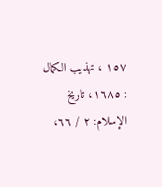١٥٧ ، تهذيب الكمال : ١٦٨٥، تاريخ الإسلام: ٢ / ٦٦،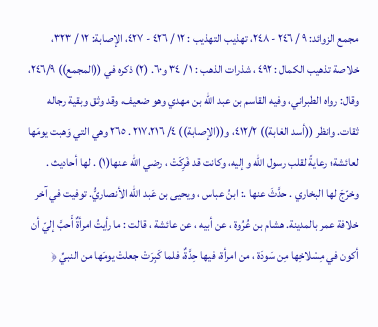مجمع الزوائد: ٩ / ٢٤٦ - ٢٤٨، تهذيب التهذيب : ١٢ / ٤٢٦ - ٤٢٧، الإصابة: ١٢ / ٣٢٣، خلاصة تذهيب الكمال : ٤٩٢ ، شذرات الذهب : ١ / ٣٤ و٦٠. (٢) ذكره في ((المجمع)) ٢٤٦/٩، وقال: رواه الطبراني، وفيه القاسم بن عبد الله بن مهدي وهو ضعيف، وقد وثق وبقية رجاله ثقات. وانظر ((أسد الغابة)) ٤١٢/٢، و((الإصابة)) ٤/ ٢١٧،٢١٦ . ٢٦٥ وهي التي وَهبت يومَها لعائشة؛ رعايةً لقلب رسول الله و إليه، وكانت قد فَرِكَتْ ، رضي الله عنها(١) . لها أحاديث . وخرّجَ لها البخاري . حدَّثَ عنها .: ابنُ عباس ، ويحيى بن عَبد الله الأنصاريُّ. توفيت في آخر خلافة عمر بالمدينة. هشام بن عُرُوة ، عن أبيه ، عن عائشة ، قالت : ما رأيتُ امرأةٌ أَحبَّ إليّ أن أكون في مِسْلاخِها مِن سَودَة ، من امرأة، فيها حِدَّةٌ، فلما كَبِرَتْ جعلتْ يومَها من النبيِّ ﴿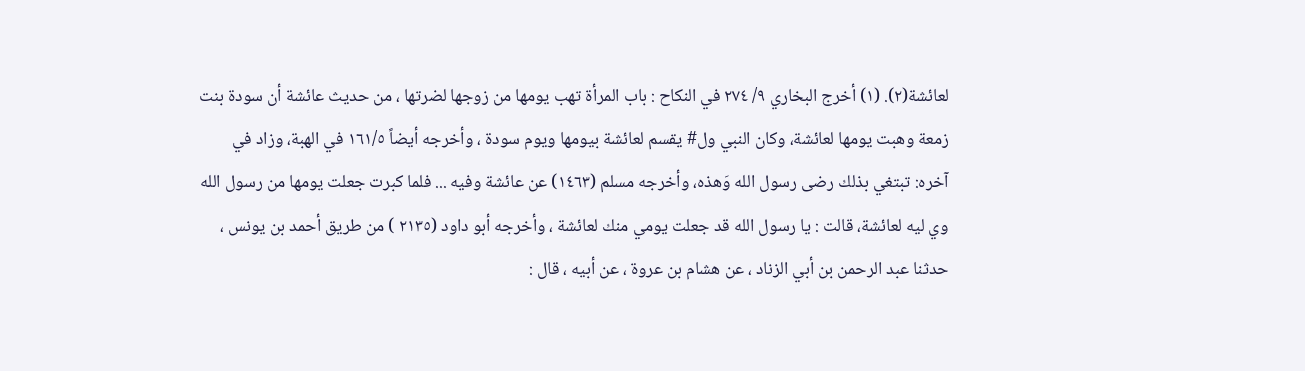لعائشة(٢). (١) أخرج البخاري ٩/ ٢٧٤ في النكاح : باب المرأة تهب يومها من زوجها لضرتها ، من حديث عائشة أن سودة بنت زمعة وهبت يومها لعائشة، وكان النبي ول# يقسم لعائشة بيومها ويوم سودة ، وأخرجه أيضاً ١٦١/٥ في الهبة، وزاد في آخره: تبتغي بذلك رضى رسول الله وَهذه، وأخرجه مسلم (١٤٦٣) عن عائشة وفيه ... فلما كبرت جعلت يومها من رسول الله وي ليه لعائشة، قالت : يا رسول الله قد جعلت يومي منك لعائشة ، وأخرجه أبو داود (٢١٣٥ ) من طريق أحمد بن يونس ، حدثنا عبد الرحمن بن أبي الزناد ، عن هشام بن عروة ، عن أبيه ، قال :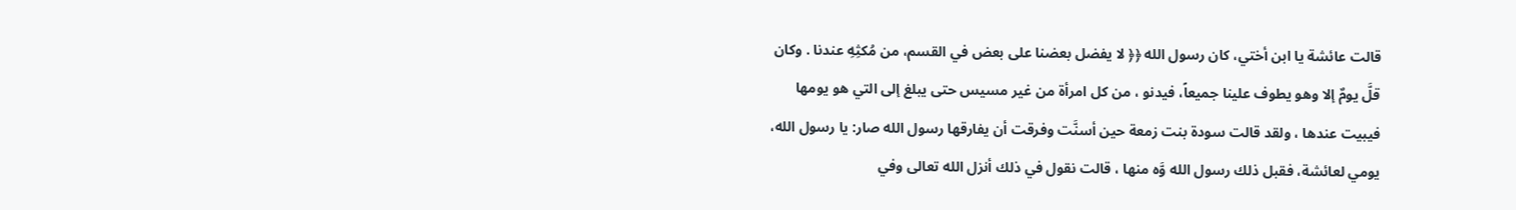قالت عائشة يا ابن أختي، كان رسول الله ﴿﴿ لا يفضل بعضنا على بعض في القسم، من مُكثِهِ عندنا . وكان قلَّ يومٌ إلا وهو يطوف علينا جميعاً، فيدنو ، من كل امرأة من غير مسيس حتى يبلغ إلى التي هو يومها فيبيت عندها ، ولقد قالت سودة بنت زمعة حين أسنَّت وفرقت أن يفارقها رسول الله صار: يا رسول الله، يومي لعائشة، فقبل ذلك رسول الله وَّه منها ، قالت نقول في ذلك أنزل الله تعالى وفي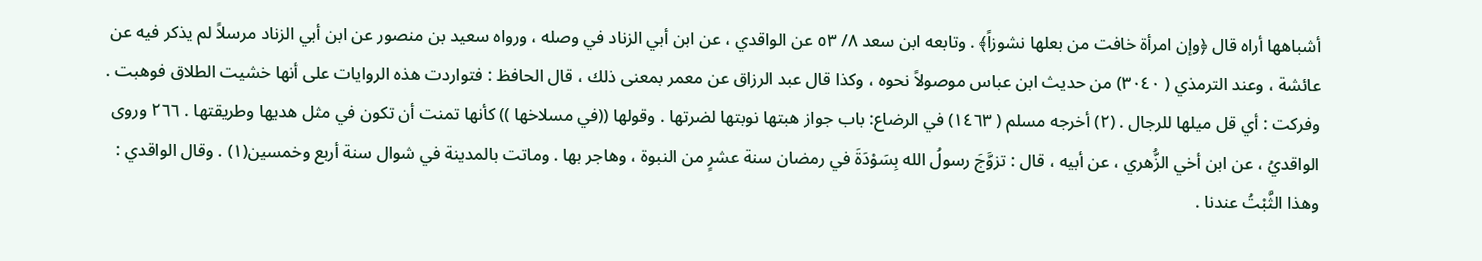أشباهها أراه قال ﴿وإن امرأة خافت من بعلها نشوزاً﴾ . وتابعه ابن سعد ٨/ ٥٣ عن الواقدي ، عن ابن أبي الزناد في وصله ، ورواه سعيد بن منصور عن ابن أبي الزناد مرسلاً لم يذكر فيه عن عائشة ، وعند الترمذي ( ٣٠٤٠) من حديث ابن عباس موصولاً نحوه ، وكذا قال عبد الرزاق عن معمر بمعنى ذلك ، قال الحافظ : فتواردت هذه الروايات على أنها خشيت الطلاق فوهبت . وفركت : أي قل ميلها للرجال . (٢) أخرجه مسلم ( ١٤٦٣) في الرضاع: باب جواز هبتها نوبتها لضرتها . وقولها ((في مسلاخها )) كأنها تمنت أن تكون في مثل هديها وطريقتها . ٢٦٦ وروى الواقديُ ، عن ابن أخي الزُّهري ، عن أبيه ، قال : تزوَّجَ رسولُ الله بِسَوْدَةَ في رمضان سنة عشرٍ من النبوة ، وهاجر بها . وماتت بالمدينة في شوال سنة أربع وخمسين(١) . وقال الواقدي : وهذا الثَّبْتُ عندنا .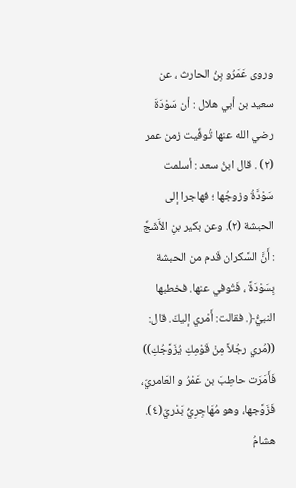وروى عَمَرُو بِنُ الحارث ، عن سعيد بن أبي هلال : أن سَوْدَةَ رضي الله عنها تُوفِّيت زمن عمر (٢) . قال ابنُ سعد : أسلمت سَوْدَّةُ وزوجُها ؛ فهاجرا إلى الحبشة (٢). وعن بكير بنِ الأَشَجِّ : أَنَّ السَّكران قَدم من الحبشة بِسَوْدَةً ، فَتُوفي عنها. فخطبها النبيَُّ﴿. فقالت: أَمْري إليكَ. قال: ((مُري رجُلاً مِنْ قَوْمِكِ يُزَوَّجُكِ)) فَأَمَرَت حاطِبَ بن عَمْرُ و العَامريّ، فَزَوَّجها، وهو مُهَاجِرِيُّ بَدْريّ(٤). هشامُ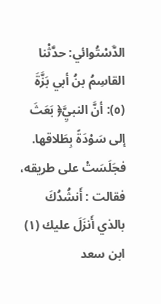الدَّسْتُوائي: حدَّثْنا القاسِمُ بنُ أبي بَزَّةَ (٥): أنَّ النبيَِّ﴿ بَعَثَ إلى سَوْدَةً بِطَلاقها. فجَلَسَتْ على طريقه، فقالت : أَنشُدُكَ بالذي أَنزَلَ عليك (١) ابن سعد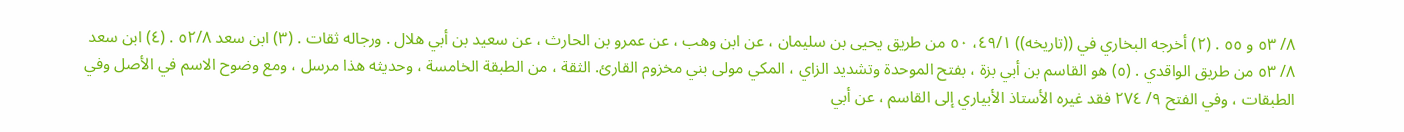٨/ ٥٣ و ٥٥ . (٢) أخرجه البخاري في ((تاريخه)) ٤٩/١، ٥٠ من طريق يحيى بن سليمان ، عن ابن وهب ، عن عمرو بن الحارث ، عن سعيد بن أبي هلال . ورجاله ثقات . (٣) ابن سعد ٥٢/٨ . (٤) ابن سعد ٨/ ٥٣ من طريق الواقدي . (٥) هو القاسم بن أبي بزة ، بفتح الموحدة وتشديد الزاي ، المكي مولى بني مخزوم القارئ. الثقة ، من الطبقة الخامسة ، وحديثه هذا مرسل ، ومع وضوح الاسم في الأصل وفي الطبقات ، وفي الفتح ٩/ ٢٧٤ فقد غيره الأستاذ الأبياري إلى القاسم ، عن أبي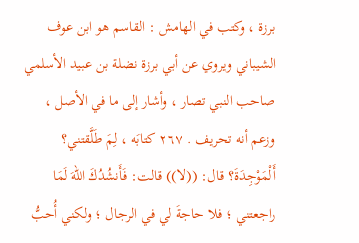برزة ، وكتب في الهامش : القاسم هو ابن عوف الشيباني ويروي عن أبي برزة نضلة بن عبيد الأسلمي صاحب النبي تصار ، وأشار إلى ما في الأصل ، وزعم أنه تحريف . ٢٦٧ كتابَه ، لِمَ طَلَّقتني؟ أَلْمَوْجِدَةَ؟ قال: ((لا)) قالت: فَأَنشُدُكَ اللّهَ لَمَا راجعتني ؛ فلا حاجةَ لي في الرجال ؛ ولكني أُحبُّ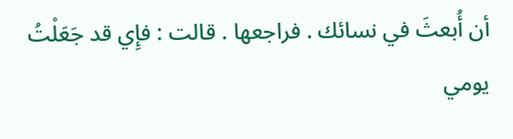أن أُبعثَ في نسائك . فراجعها . قالت : فإِي قد جَعَلْتُ يومي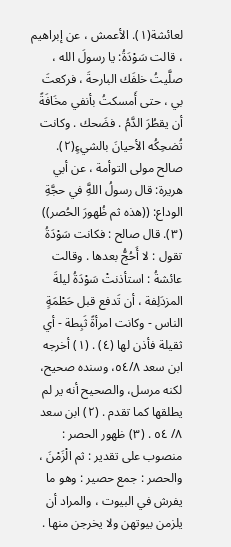لعائشة(١). الأعمش ، عن إبراهيم ، قالت سَوْدَةُ: يا رسولَ الله ، صلَّيتُ خلفَك البارحةَ ، فركعتَ بي ، حتى أَمسكتُ بأنفي مخَافَةً أن يقطُرَ الدَّمُ . فضَحك . وكانت تُضحِكُه الأحيانَ بالشيءٍ(٢). صالح مولى التوأمة ، عن أبي هريرة: قال رسولُ اللهَِّ في حجَّةِ الوداع: ((هذه ثم ظُهورَ الحُصر)) (٣). قال صالح : فكانت سَوْدَةُ تقول : لا أَحُجُّ بعدها . وقالت عائشةُ : استأذنتْ سَوْدَةُ ليلةَ المزدَلِفة ، أن تَدفع قبل حَطْمَةٍ الناس - وكانت امرأةً ثَبِطة - أي ثقيلة فأذن لها (٤) . (١) أخرجه ابن سعد ٥٤/٨، وسنده صحيح، لكنه مرسل، والصحيح أنه ير لم يطلقها كما تقدم . (٢) ابن سعد ٨/ ٥٤ . (٣) ظهور الحصر : منصوب على تقدير : ثم الْزَمْنَ ، والحصر : جمع حصير : وهو ما يفرش في البيوت ، والمراد أن يلزمن بيوتهن ولا يخرجن منها .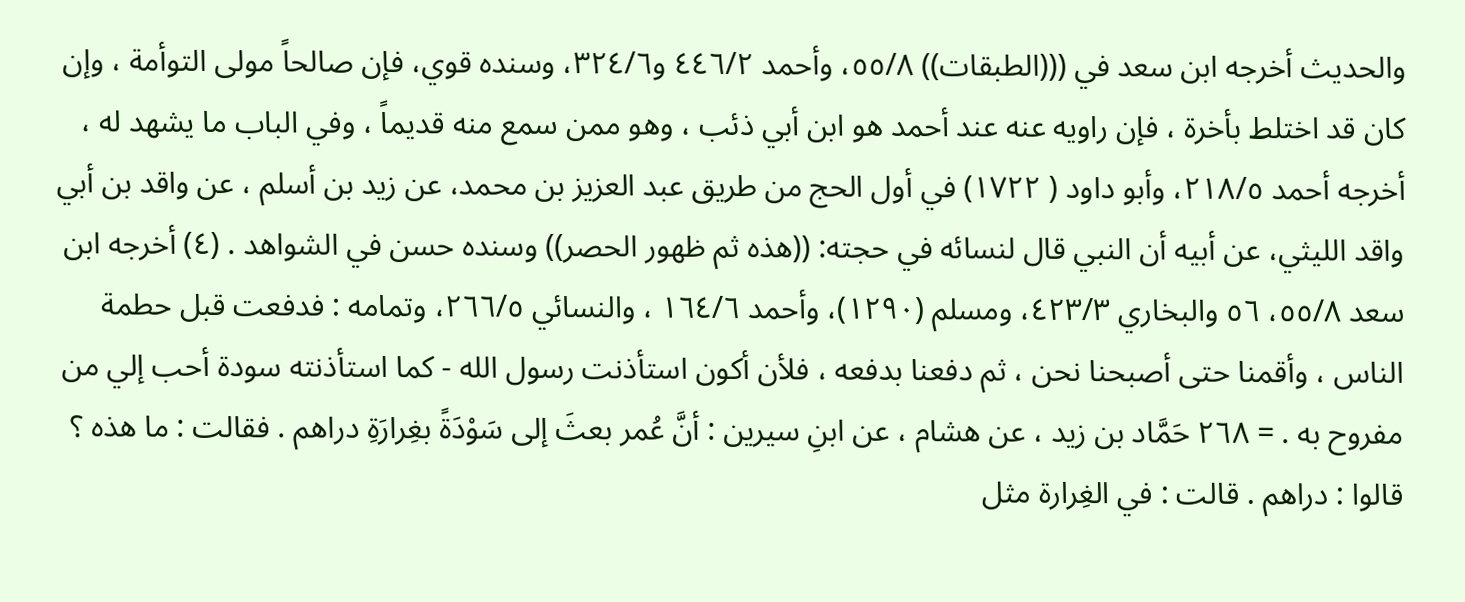والحديث أخرجه ابن سعد في (((الطبقات)) ٥٥/٨، وأحمد ٤٤٦/٢ و٣٢٤/٦، وسنده قوي، فإن صالحاً مولى التوأمة ، وإن كان قد اختلط بأخرة ، فإن راويه عنه عند أحمد هو ابن أبي ذئب ، وهو ممن سمع منه قديماً ، وفي الباب ما يشهد له ، أخرجه أحمد ٢١٨/٥، وأبو داود ( ١٧٢٢) في أول الحج من طريق عبد العزيز بن محمد، عن زيد بن أسلم ، عن واقد بن أبي واقد الليثي، عن أبيه أن النبي قال لنسائه في حجته: ((هذه ثم ظهور الحصر)) وسنده حسن في الشواهد . (٤) أخرجه ابن سعد ٥٥/٨، ٥٦ والبخاري ٤٢٣/٣، ومسلم (١٢٩٠)، وأحمد ١٦٤/٦ ، والنسائي ٢٦٦/٥، وتمامه : فدفعت قبل حطمة الناس ، وأقمنا حتى أصبحنا نحن ، ثم دفعنا بدفعه ، فلأن أكون استأذنت رسول الله - كما استأذنته سودة أحب إلي من مفروح به . = ٢٦٨ حَمَّاد بن زيد ، عن هشام ، عن ابنِ سيرين : أنَّ عُمر بعثَ إلى سَوْدَةً بغِرارَةِ دراهم . فقالت : ما هذه ؟ قالوا : دراهم . قالت : في الغِرارة مثل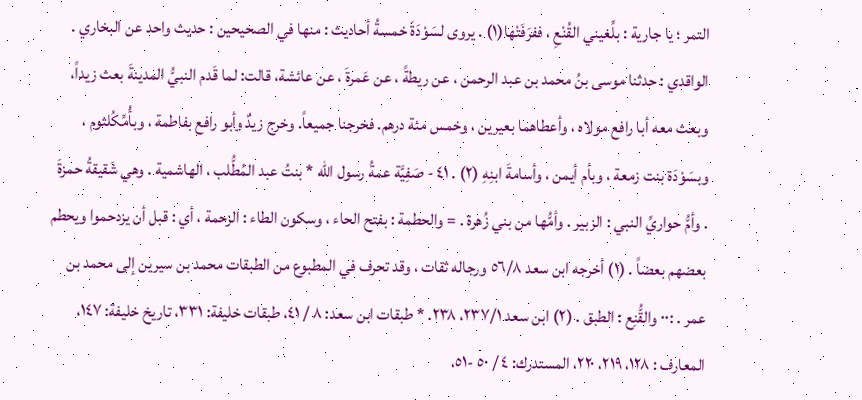التمر ؛ يا جارية : بلِّغيني القُنْعِ ، ففرَفَتْها(١) . يروى لسَوْدَةَ خمسةُ أحاديث : منها في الصحيحين : حديث واحد عن البخاري . الواقدي : حدثنا موسى بنُ محمد بن عبد الرحمن ، عن ريطةً ، عن عَمرةَ ، عن عائشة، قالت: لما قَدم النبيُّ المدينةَ بعث زيداً، وبعث معه أبا رافع مولاه ، وأعطاهما بعيرين ، وخمس مئة درهم. فخرجنا جميعاً. وخرج زيدٌ وأبو رافع بفاطمة ، وبأُمِّكُلثوم ، وبسَوْدَة بنت زمعة ، وبأم أيمن ، وأسامةَ ابنِهِ (٢) . ٤١ - صَفِيَّة عمةُ رسول اللّه * بنتُ عبد المُطُّلب ، الهاشمية . وهي شَقيقةُ حمزةَ . وأمُّ حواريِّ النبي : الزبير . وأمُّها من بني زُهرة . = والحطمة : بفتح الحاء ، وسكون الطاء : الزحمة ، أي : قبل أن يزدحموا ويحطم بعضهم بعضاً . (١) أخرجه ابن سعد ٥٦/٨ ورجاله ثقات ، وقد تحرف في المطبوع من الطبقات محمد بن سيرين إلى محمد بن عمر . :٠٠ والقُّنِع : الطبق . (٢) ابن سعد ٢٣٧/١، ٢٣٨. * طبقات ابن سعد: ٨ / ٤١، طبقات خليفة: ٣٣١، تاريخ خليفة: ١٤٧، المعارف : ١٢٨، ٢١٩، ٢٢٠، المستدرك: ٤ / ٥٠ -٥١،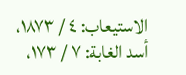الاستيعاب: ٤ / ١٨٧٣، أسد الغابة: ٧ / ١٧٣،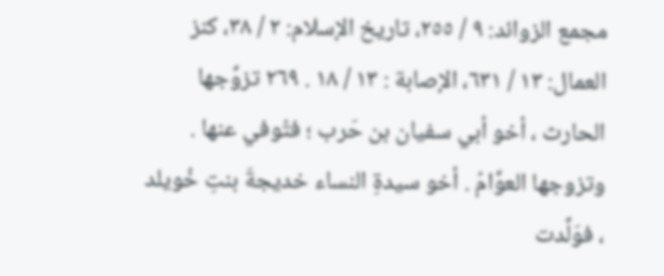مجمع الزوائد: ٩ / ٢٥٥، تاريخ الإسلام: ٢ / ٣٨، كنز العمال: ١٣ / ٦٣١، الإصابة : ١٣ / ١٨ . ٢٦٩ تزوَّجها الحارث ، أخو أبي سفيان بن حَرب ؛ فتُوفي عنها . وتزوجها العوَّامُ . أخو سيدةِ النساء خديجةَ بنتِ خُويلد ، فوَلَّدت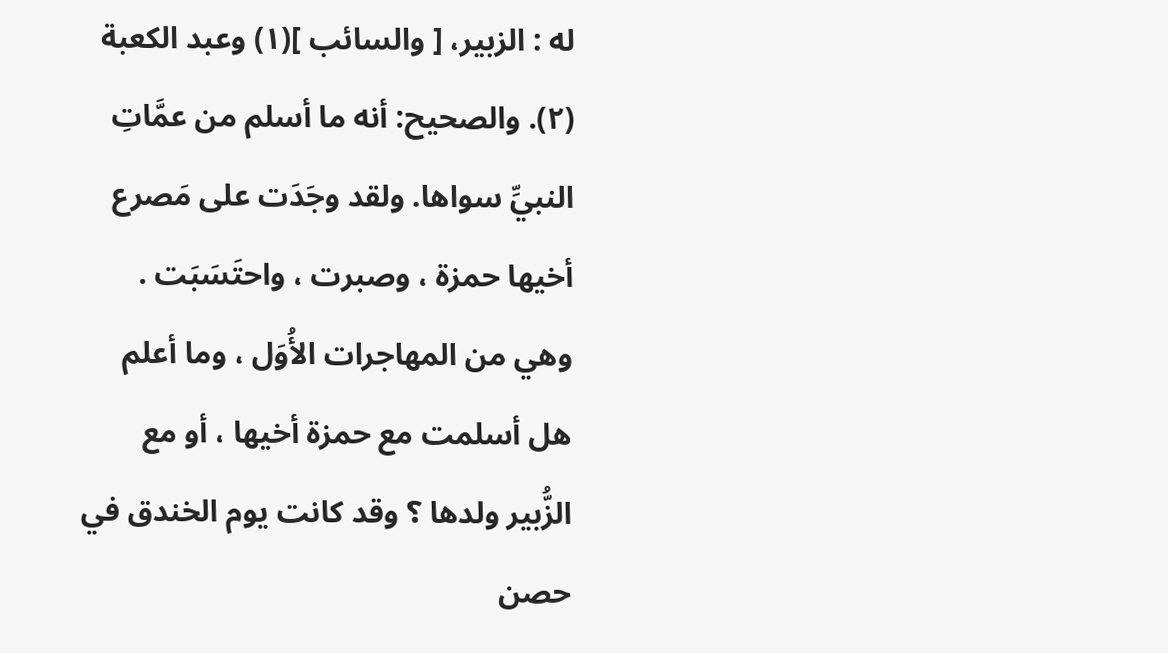له : الزبير، [ والسائب ](١) وعبد الكعبة (٢). والصحيح: أنه ما أسلم من عمَّاتِ النبيِّ سواها. ولقد وجَدَت على مَصرع أخيها حمزة ، وصبرت ، واحتَسَبَت . وهي من المهاجرات الأُوَل ، وما أعلم هل أسلمت مع حمزة أخيها ، أو مع الزُّبير ولدها ؟ وقد كانت يوم الخندق في حصن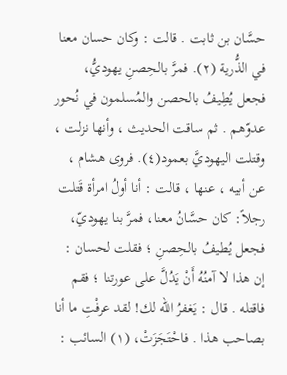حسَّان بن ثابت . قالت : وكان حسان معنا في الذُّرية (٢). فمرَّ بالحِصنِ يهوديُّ، فجعل يُطِيفُ بالحصن والمُسلمون في نُحور عدوّهم . ثم ساقت الحديث ، وأنها نزلت ، وقتلت اليهوديَّ بعمود(٤). فروى هشام ، عن أبيه ، عنها ، قالت : أنا أولُ امرأة قَتلت رجلاً: كان حسَّانُ معنا، فمرَّ بنا يهوديّ، فجعل يُطيفُ بالحِصنِ ؛ فقلت لحسان : إن هذا لا آمنُهُ أَنْ يَدُلَّ على عورتنا ؛ فقم فاقتله . قال : يَغفرُ الله لك! لقد عرفْتِ ما أنا بصاحب هذا . فاحْتَجَزَتْ، (١) السائب :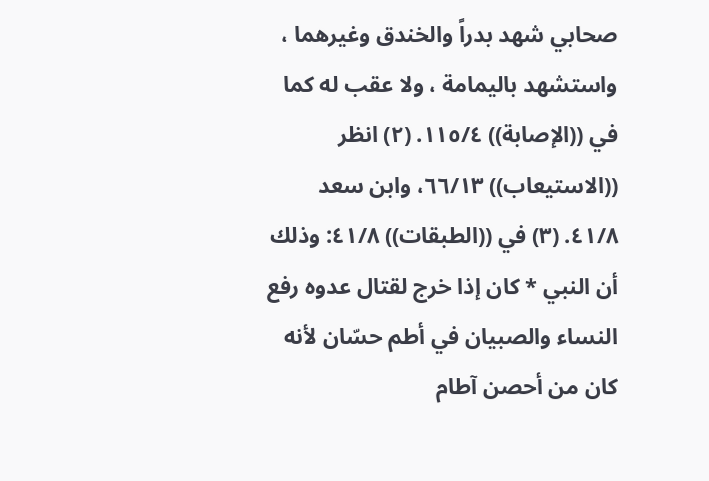صحابي شهد بدراً والخندق وغيرهما ، واستشهد باليمامة ، ولا عقب له كما في ((الإصابة)) ١١٥/٤. (٢) انظر ((الاستيعاب)) ٦٦/١٣، وابن سعد ٤١/٨. (٣) في ((الطبقات)) ٤١/٨: وذلك أن النبي * كان إذا خرج لقتال عدوه رفع النساء والصبيان في أطم حسّان لأنه كان من أحصن آطام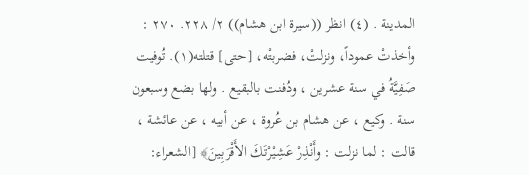المدينة . (٤) انظر ((سيرة ابن هشام)) ٢/ ٢٢٨. ٢٧٠ : وأخذتْ عموداً، ونزلتْ، فضربتْه، [حتى] قتلته(١). تُوفيت صَفِيَّةُ في سنة عشرين ، ودُفنت بالبقيع . ولها بضع وسبعون سنة . وكيع ، عن هشام بن عُروة ، عن أبيه ، عن عائشة ، قالت : لما نزلت : وأَنْذِرْ عَشِيْرْتَكَ الأَقْرَبِينَ﴾ [الشعراء: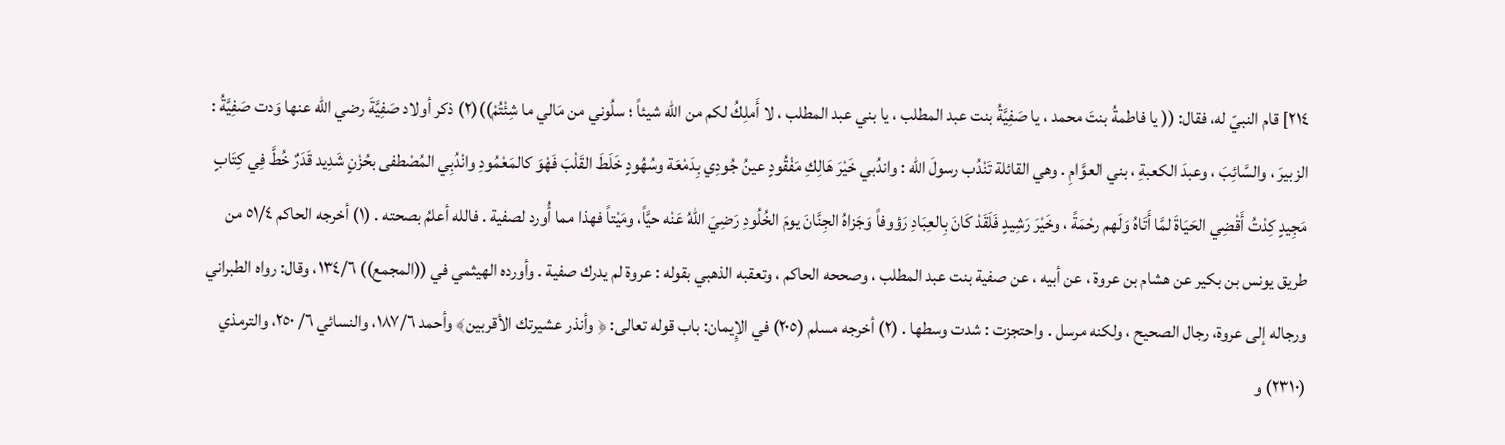٢١٤] قام النبيّ له، فقال: (( يا فاطمةُ بنتَ محمد ، يا صَفِيَّةُ بنت عبد المطلب ، يا بني عبد المطلب ، لا أَملِكُ لكم من الله شيئاً ؛ سلُوني من مَالي ما شِئْتُمْ))(٢) ذكر أولاد صَفِيَّةَ رضي الله عنها وَدت صَفِيَّةُ : الزبيرَ ، والسَّائِبَ ، وعبدَ الكعبةِ ، بني العوَّامِ . وهي القائلة تَنْدُب رسولَ الله : واندُبي خَيْرَ هَالِكِ مَفْقُودٍ عينُ جُودِي بِدَمْعَة وسُهُودٍ خَلَطَ القَلْبَ فَهْوَ كالمَعْمُودِ وانْدُبِي المُصْطفى بحُزْنٍ شَدِيد قَدَرٌ خُطَّ فِي كِتَابٍ مَجِيدٍ كِدْتُ أَقْضِي الحَيَاةَ لمَّا أَتَاهُ وَلَهم رحْمَةً ، وخَيْرَ رَشِيدٍ فَلَقَدْ كَانَ بِالعِبَادِ رَؤوفاً وَجَزاهُ الجِنَّانَ يومَ الخُلُودِ رَضِيَ اللهُ عَنْه حيَّاً، ومَيْتاً فهذا مما أُورد لصفية . فالله أعلمُ بصحته . (١) أخرجه الحاكم ٥١/٤ من طريق يونس بن بكير عن هشام بن عروة ، عن أبيه ، عن صفية بنت عبد المطلب ، وصححه الحاكم ، وتعقبه الذهبي بقوله : عروة لم يدرك صفية . وأورده الهيثمي في ((المجمع)) ١٣٤/٦، وقال: رواه الطبراني ورجاله إلى عروة، رجال الصحيح ، ولكنه مرسل . واحتجزت : شدت وسطها . (٢) أخرجه مسلم (٢٠٥) في الإِيمان: باب قوله تعالى: ﴿ وأنذر عشيرتك الأقربين﴾ وأحمد ١٨٧/٦، والنسائي ٦/ ٢٥٠، والترمذي (٢٣١٠) و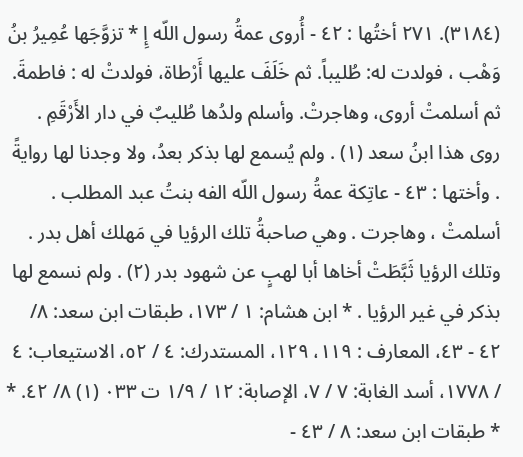(٣١٨٤). ٢٧١ أختُها : ٤٢ - أُروى عمةُ رسول اللّه إِ * تزوَّجَها عُمِيرُ بنُ وَهْب ، فولدت له: طُليباً. ثم خَلَفَ عليها أَرْطاة، فولدتْ له : فاطمةَ. ثم أسلمتْ أروى، وهاجرتْ. وأسلم ولدُها طُليبٌ في دار الأَرْقَمِ . روى هذا ابنُ سعد (١) . ولم يُسمع لها بذكر بعدُ، ولا وجدنا لها روايةً . وأختها : ٤٣ - عاتِكة عمةُ رسول اللّه الفه بنتُ عبد المطلب . أسلمتْ ، وهاجرت . وهي صاحبةُ تلك الرؤيا في مَهلك أهل بدر . وتلك الرؤيا ثَبَّطَتْ أخاها أبا لهبٍ عن شهود بدر (٢) . ولم نسمع لها بذكر في غير الرؤيا . * ابن هشام: ١ / ١٧٣، طبقات ابن سعد: ٨/ ٤٢ - ٤٣، المعارف : ١١٩، ١٢٩، المستدرك: ٤ / ٥٢، الاستيعاب: ٤ / ١٧٧٨، أسد الغابة: ٧ / ٧، الإصابة: ١٢ / ١/٩ ت ٠٣٣ (١) ٨/ ٤٢. * * طبقات ابن سعد: ٨ / ٤٣ -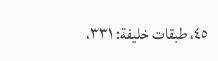٤٥، طبقات خليفة: ٣٣١،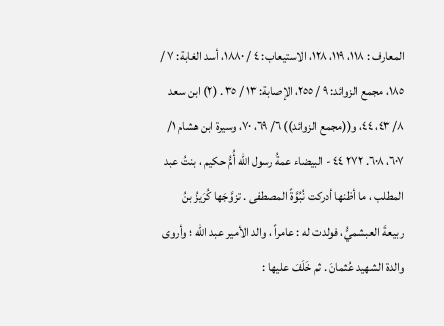المعارف : ١١٨، ١١٩، ١٢٨، الاستيعاب: ٤ / ١٨٨٠، أسد الغابة: ٧ / ١٨٥، مجمع الزوائد: ٩ / ٢٥٥، الإصابة: ١٣ / ٣٥ . (٢) ابن سعد ٨/ ٤٣، ٤٤، و((مجمع الزوائد)) ٦/ ٦٩، ٧٠، وسيرة ابن هشام ١/ ٦٠٧، ٦٠٨. ٢٧٢ ٤٤ - البيضاء عمةُ رسول الله أُمُّ حكيم ، بنتُ عبد المطلب ، ما أظنها أدركت نُبُوَّةً المصطفى . تزوَّجَها كُرَيزُ بنُ ربيعةَ العبشميُّ، فولدت له : عامراً ، والد الأمير عبد الله ؛ وأروى والدة الشهيد عُثمانَ . ثم خَلَفَ عليها :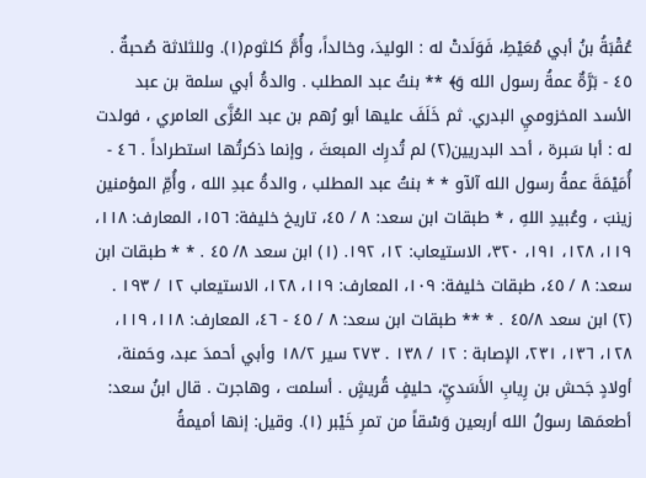عُقْبَةُ بنُ أبي مُعَيْطِ، فَوَلَدتْ له : الوليدَ، وخالداً، وأُمَّ كلثوم(١). وللثلاثة صُحبةٌ . ٤٥ - بَرَّةٌ عمةُ رسول الله وَ﴾ ** بنتُ عبد المطلب . والدةُ أبي سلمة بن عبد الأسد المخزوميِ البدري. ثم خَلَفَ عليها أبو رُهم بن عبد العُزَّى العامري ، فولدت له : أبا سَبرة ، أحد البدریین(٢) لم تُدرِك المبعثَ ، وإنما ذكرتُها استطراداً . ٤٦ - أُمَيْمَةَ عمةُ رسول الله آلآو * * بنتُ عبد المطلب ، والدةُ عبدِ الله ، وأُمِّ المؤمنين زينبَ ، وعُبيدِ اللهِ ، * طبقات ابن سعد: ٨ / ٤٥، تاريخ خليفة: ١٥٦، المعارف: ١١٨، ١١٩، ١٢٨، ١٩١، ٣٢٠، الاستيعاب: ١٢، ١٩٢. (١) ابن سعد ٨/ ٤٥ . * * طبقات ابن سعد: ٨ / ٤٥، طبقات خليفة: ١٠٩، المعارف: ١١٩، ١٢٨، الاستيعاب ١٢ / ١٩٣ . (٢) ابن سعد ٤٥/٨ . * ** طبقات ابن سعد: ٨ / ٤٥ - ٤٦، المعارف: ١١٨، ١١٩، ١٢٨، ١٣٦، ٢٣١، الإصابة : ١٢ / ١٣٨ . ٢٧٣ سير ١٨/٢ وأبي أحمدَ عبد، وحَمنة، أولادٍ جَحش بن رِيابِ الأَسَديِّ، حليفٍ قُریشٍ . أسلمت ، وهاجرت . قال ابنُ سعد: أطعمَها رسولُ الله أربعين وَسْقاً من تمرِ خَيْبر (١). وقيل: إنها أميمةُ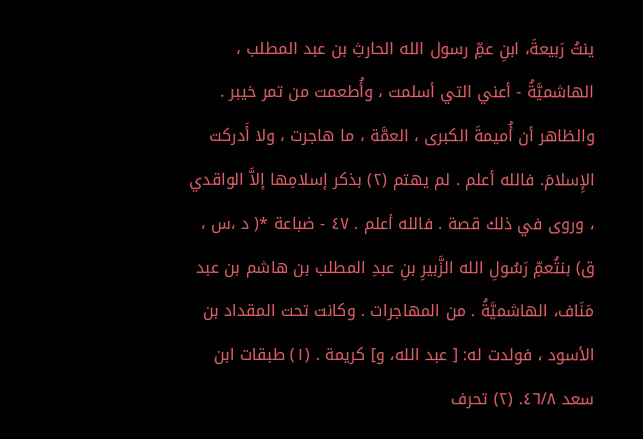ينتُ رَبيعةَ، ابنِ عمِّ رسول الله الحارثِ بن عبد المطلب ، الهاشميَّةُ - أعني التي أسلمت ، وأُطعمت من تمر خيبر . والظاهر أن أُميمةَ الكبرى ، العمَّة ، ما هاجرت ، ولا أَدركت الإِسلامَ. فالله أعلم . لم يهتم (٢) بذكر إسلامِها إلاَّ الواقدي ، وروى في ذلك قصة . فالله أعلم . ٤٧ - ضباعة *( د ،س ، ق) بنتُعمِّ رَسُولِ الله الزَّبيرِ بنِ عبدِ المطلب بن هاشم بن عبد مَنَاف، الهاشميَّةُ . من المهاجرات . وكانت تحت المقداد بن الأسود ، فولدت له: [ عبد الله، و] كريمة . (١) طبقات ابن سعد ٤٦/٨. (٢) تحرف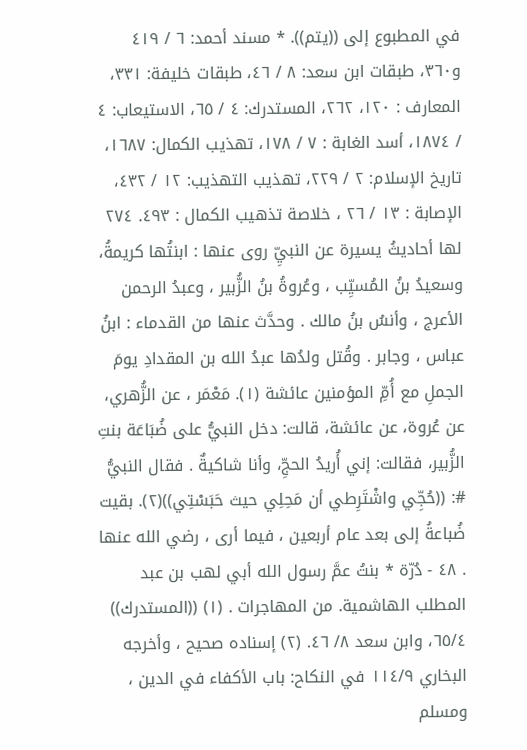في المطبوع إلى ((يتم)). * مسند أحمد: ٦ / ٤١٩ و٣٦٠، طبقات ابن سعد: ٨ / ٤٦، طبقات خليفة: ٣٣١، المعارف : ١٢٠، ٢٦٢، المستدرك: ٤ / ٦٥، الاستيعاب: ٤ / ١٨٧٤، أسد الغابة : ٧ / ١٧٨، تهذيب الكمال: ١٦٨٧، تاريخ الإسلام: ٢ / ٢٢٩، تهذيب التهذيب: ١٢ / ٤٣٢، الإصابة : ١٣ / ٢٦ ، خلاصة تذهيب الكمال : ٤٩٣. ٢٧٤ لها أحاديثُ يسيرة عن النبيِّ روى عنها : ابنتُها كريمةُ، وسعيدُ بنُ المُسيِّب ، وعُروةُ بنُ الزُّبير ، وعبدُ الرحمن الأعرج ، وأنسُ بنُ مالك . وحدَّث عنها من القدماء : ابنُ عباس ، وجابر . وقُتل ولدُها عبدُ الله بن المقدادِ يومَ الجملِ مع أُمِّ المؤمنين عائشة (١). مَعْمَر ، عن الزُّهري، عن عُروة، عن عائشة، قالت: دخل النبيُّ على ضُبَاعَة بنتِ الزُّبير، فقالت: إني أُريدُ الحجِّ، وأنا شاكيةٌ . فقال النبيُّ #: ((حُجِّي واشْتَرِطي أن مَحِلِي حيث حَبَسْتِي))(٢). بقيت ضُباعةُ إلى بعد عام أربعين ، فيما أرى ، رضي الله عنها . ٤٨ - دُرّة * بنتُ عمَّ رسول الله أبي لهب بن عبد المطلب الهاشمية. من المهاجرات . (١) ((المستدرك)) ٦٥/٤، وابن سعد ٨/ ٤٦. (٢) إسناده صحيح ، وأخرجه البخاري ١١٤/٩ في النكاح: باب الأكفاء في الدين ، ومسلم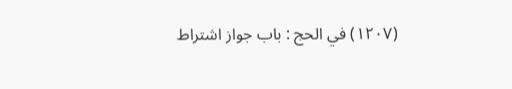(١٢٠٧) في الحج : باب جواز اشتراط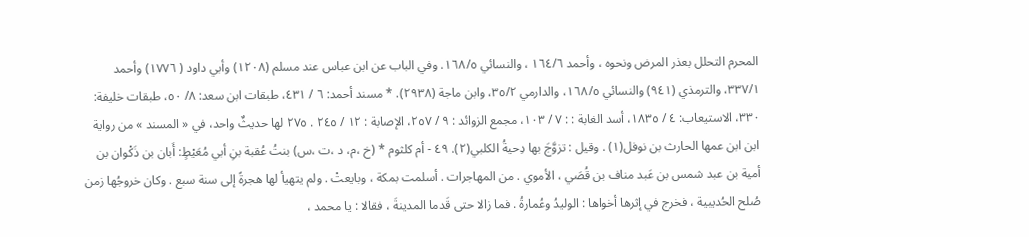المحرم التحلل بعذر المرض ونحوه ، وأحمد ١٦٤/٦ ، والنسائي ١٦٨/٥. وفي الباب عن ابن عباس عند مسلم (١٢٠٨) وأبي داود ( ١٧٧٦) وأحمد ٣٣٧/١، والترمذي (٩٤١) والنسائي ١٦٨/٥، والدارمي ٣٥/٢، وابن ماجة (٢٩٣٨). * مسند أحمد: ٦ / ٤٣١، طبقات ابن سعد: ٨/ ٥٠، طبقات خليفة: ٣٣٠، الاستيعاب: ٤ / ١٨٣٥، أسد الغابة : : ٧ / ١٠٣، مجمع الزوائد : ٩ / ٢٥٧، الإصابة : ١٢ / ٢٤٥ . ٢٧٥ لها حديثٌ واحد، في « المسند » من رواية ابن ابن عمها الحارث بن نوفل(١) . وقيل : تزوَّجَ بها دِحيةُ الكلبي(٢). ٤٩ - أم كلثوم * (خ ،م، د ،ت ،س) بنتُ عُقبة بنِ أبي مُعَيْطٍ: أَبان بن ذَكْوان بن أمية بن عبد شمس بن عَبد مناف بن قُصَي ، الأموي . من المهاجرات . أسلمت بمكة ، وبايعتْ . ولم يتهيأ لها هجرةً إلى سنة سبع . وكان خروجُها زمن صُلح الحُديبية ، فخرج في إثرها أخواها : الوليدُ وعُمارةُ . فما زالا حتى قَدما المدينةَ ، فقالا : يا محمد ،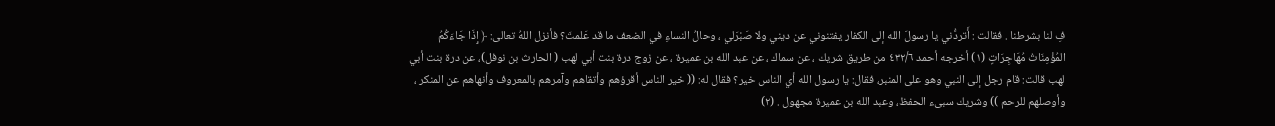فِ لنا بشرطنا . فقالت : أَتردُّني يا رسولَ الله إلى الكفار يفتنوني عن ديني ولا صَبْرَلي ، وحالُ النساءِ في الضعف ما قد عَلمتَ؟ فأنزل اللهُ تعالى: ﴿ إِذَا جَاءَكُمُ المُؤْمِنَاتُ مُهَاجِرَاتٍ (١) أخرجه أحمد ٤٣٢/٦ من طريق شريك ، عن سماك ، عن عبد الله بن عميرة ، عن زوج درة بنت أبي لهب ( الحارث بن نوفل)، عن درة بنت أبي لهب قالت: قام رجل إلى النبي وهو على المنبر، فقال: يا رسول الله أي الناس خير؟ فقال له: (( خير الناس أقرؤهم وأتقاهم وآمرهم بالمعروف وأنهاهم عن المنكر ، وأوصلهم للرحم )) وشريك سبىء الحفظ، وعبد الله بن عميرة مجهول . (٢)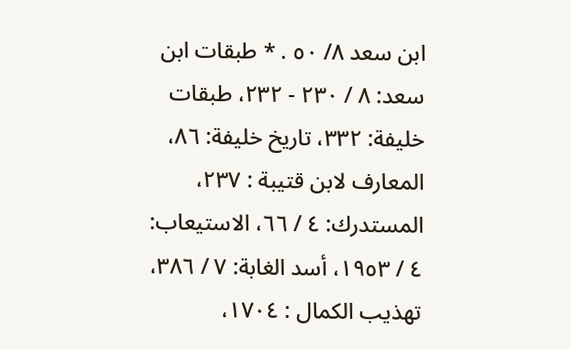ابن سعد ٨/ ٥٠ . * طبقات ابن سعد: ٨ / ٢٣٠ - ٢٣٢، طبقات خليفة: ٣٣٢، تاريخ خليفة: ٨٦، المعارف لابن قتيبة : ٢٣٧، المستدرك: ٤ / ٦٦، الاستيعاب: ٤ / ١٩٥٣، أسد الغابة: ٧ / ٣٨٦، تهذيب الكمال : ١٧٠٤،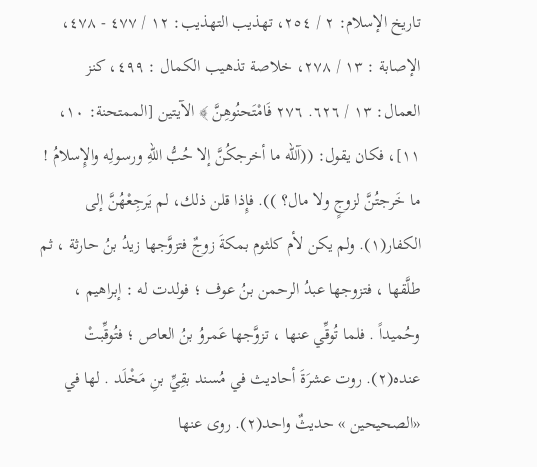تاريخ الإسلام: ٢ / ٢٥٤، تهذيب التهذيب: ١٢ / ٤٧٧ - ٤٧٨، الإصابة : ١٣ / ٢٧٨، خلاصة تذهيب الكمال : ٤٩٩، كنز العمال: ١٣ / ٦٢٦. ٢٧٦ فَامْتَحنُوهِنَّ ﴾ الآيتين [الممتحنة: ١٠، ١١]، فكان يقول: ((آلله ما أخرجكُنَّ إلا حُبُّ اللهِ ورسولِه والإِسلامُ ! ما خَرجتُنَّ لزوجٍ ولا مال؟ )). فإِذا قلن ذلك، لم يَرجِعْهُنَّ إلى الكفار(١). ولم يكن لأم كلثوم بمكةَ زوجٌ فتزوَّجها زيدُ بنُ حارثة ، ثم طلَّقها ، فتزوجها عبدُ الرحمن بنُ عوف ؛ فولدت له : إبراهيم ، وحُميداً . فلما تُوقِّي عنها ، تزوَّجها عَمروُ بنُ العاص ؛ فتُوقِّبتْ عنده(٢). روت عشرَةَ أحاديث في مُسند بقِيِّ بنِ مَخْلَد . لها في «الصحيحين » حديثٌ واحد(٢). روى عنها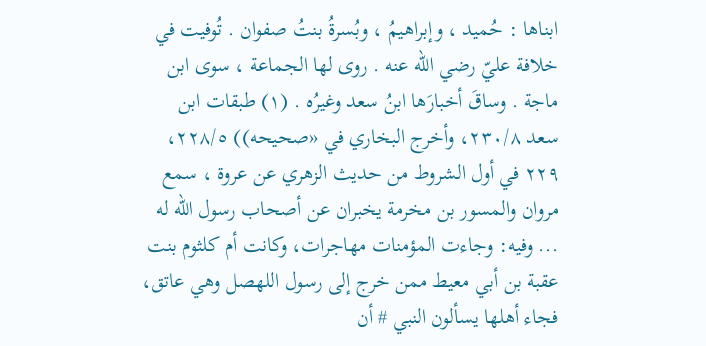ابناها : حُميد ، وإبراهيمُ ، وبُسرةُ بنتُ صفوان . تُوفيت في خلافة عليّ رضي الله عنه . روى لها الجماعة ، سوى ابن ماجة . وساقَ أخبارَها ابنُ سعد وغيرُه . (١) طبقات ابن سعد ٢٣٠/٨، وأخرج البخاري في «صحيحه)) ٢٢٨/٥، ٢٢٩ في أول الشروط من حديث الزهري عن عروة ، سمع مروان والمسور بن مخرمة يخبران عن أصحاب رسول الله له ... وفيه: وجاءت المؤمنات مهاجرات، وكانت أم كلثوم بنت عقبة بن أبي معيط ممن خرج إلى رسول اللهصل وهي عاتق، فجاء أهلها يسألون النبي # أن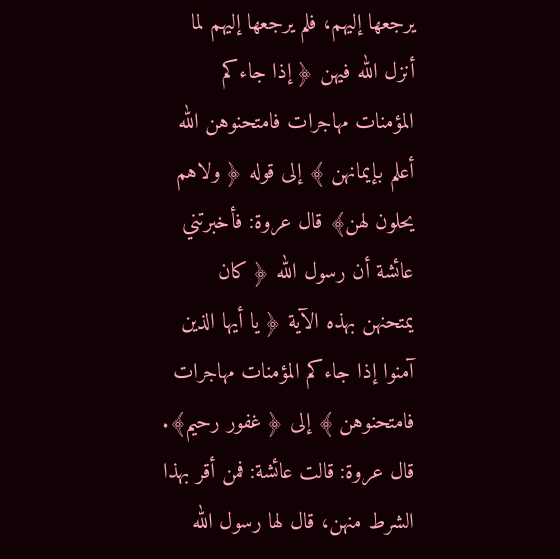يرجعها إليهم، فلم يرجعها إليهم لما أنزل الله فيهن ﴿ إذا جاءكم المؤمنات مهاجرات فامتحنوهن الله أعلم بإيمانهن ﴾ إلى قوله ﴿ ولاهم يحلون لهن﴾ قال عروة: فأخبرتني عائشة أن رسول الله ﴿ كان يمتحنهن بهذه الآية ﴿ يا أيها الذين آمنوا إذا جاءكم المؤمنات مهاجرات فامتحنوهن ﴾ إلى ﴿ غفور رحيم﴾. قال عروة: قالت عائشة: فمن أقر بهذا الشرط منهن، قال لها رسول الله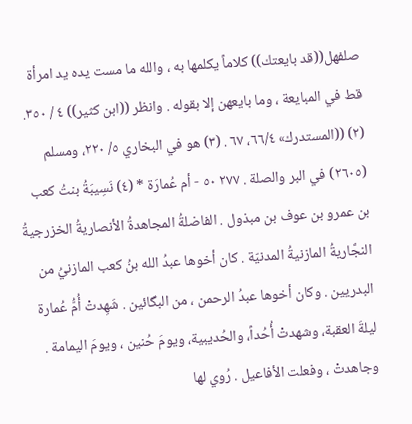صلفهل((قد بايعتك)) كلاماً يكلمها به ، والله ما مست يده يد امرأة قط في المبايعة ، وما بايعهن إلا بقوله . وانظر ((ابن كثير)) ٤ / ٣٥٠. (٢) ((المستدرك» ٦٦/٤، ٦٧ . (٣) هو في البخاري ٥/ ٢٢٠، ومسلم (٢٦٠٥) في البر والصلة . ٢٧٧ ٥٠ - أم عُمارَة * (٤) نَسِيبَةُ بنتُ كعب بن عمرو بن عوف بن مبذول . الفاضلةُ المجاهدةُ الأنصاريةُ الخزرجيةُ النجَّاريةُ المازنيةُ المدنيّة . كان أخوها عبدُ الله بنُ كعب المازنيُ من البدريين . وكان أخوها عبدُ الرحمن ، من البگائین . شَهِدتْ أُمُّ عُمارة ليلةَ العقبة، وشهدتْ أُحُداً، والحُديبية، ويومَ حُنين ، ويومَ اليمامة . وجاهدتْ ، وفعلت الأفاعيل . رُوي لها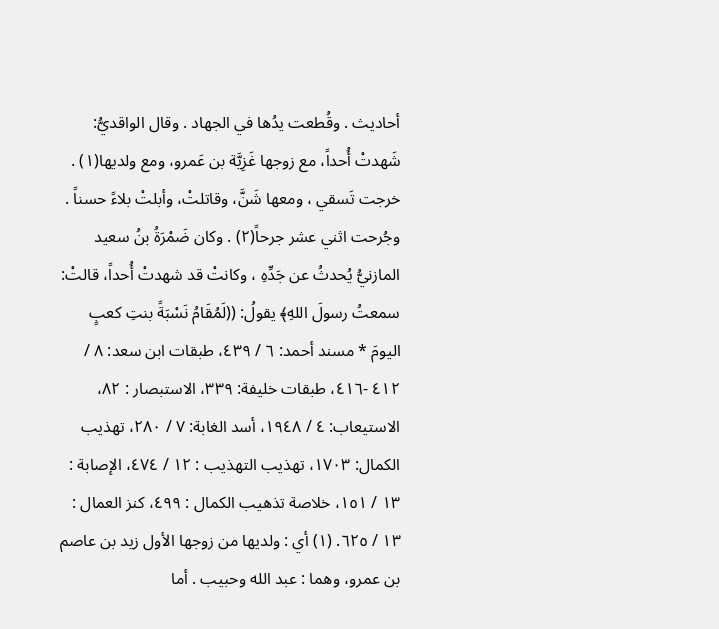أحاديث . وقُطعت يدُها في الجهاد . وقال الواقديُّ: شَهدتْ أُحداً، مع زوجها غَزِيَّة بن عَمرو، ومع ولديها(١) . خرجت تَسقي ، ومعها شَنَّ، وقاتلتْ، وأبلتْ بلاءً حسناً . وجُرحت اثني عشر جرحاً(٢) . وكان ضَمْرَةُ بنُ سعيد المازنيُّ يُحدثُ عن جَدِّهِ ، وكانتْ قد شهدتْ أُحداً، قالتْ: سمعتُ رسولَ اللهِ﴾ يقولُ: ((لَمُقَامُ نَسْبَةً بنتِ كعبٍ اليومَ * مسند أحمد: ٦ / ٤٣٩، طبقات ابن سعد: ٨ / ٤١٢ -٤١٦، طبقات خليفة: ٣٣٩، الاستبصار : ٨٢، الاستيعاب: ٤ / ١٩٤٨، أسد الغابة: ٧ / ٢٨٠، تهذيب الكمال: ١٧٠٣، تهذيب التهذيب : ١٢ / ٤٧٤، الإصابة : ١٣ / ١٥١، خلاصة تذهيب الكمال : ٤٩٩، كنز العمال : ١٣ / ٦٢٥. (١) أي : ولديها من زوجها الأول زيد بن عاصم بن عمرو، وهما : عبد الله وحبيب . أما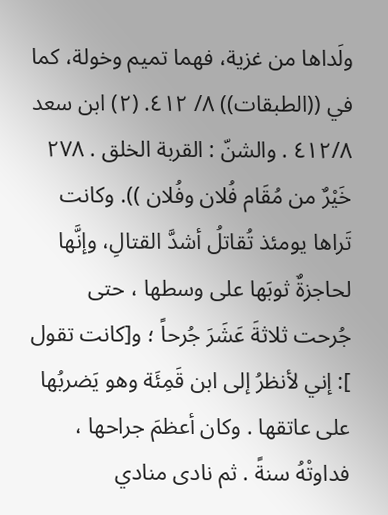ولَداها من غزية، فهما تميم وخولة، كما في ((الطبقات)) ٨/ ٤١٢. (٢) ابن سعد ٤١٢/٨ . والشنّ : القربة الخلق . ٢٧٨ خَيْرٌ من مُقَام فُلان وفُلان )). وكانت تَراها يومئذ تُقاتلُ أشدَّ القتالِ، وإنَّها لحاجزةٌ ثوبَها على وسطها ، حتى جُرحت ثلاثةَ عَشَرَ جُرحاً ؛ و[كانت تقول ]: إني لأنظرُ إلى ابن قَمِئَة وهو يَضربُها على عاتقها . وكان أعظمَ جراحها ، فداوتْهُ سنةً . ثم نادى منادي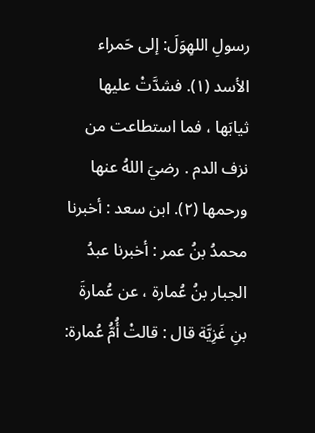رسولِ اللهِوَلَ: إلى حَمراء الأسد (١). فشدَّتْ عليها ثيابَها ، فما استطاعت من نزف الدم . رضيَ اللهُ عنها ورحمها (٢). ابن سعد : أخبرنا محمدُ بنُ عمر : أخبرنا عبدُ الجبار بنُ عُمارة ، عن عُمارةَ بنِ غَزِيَّة قال : قالتْ أُمُّ عُمارة: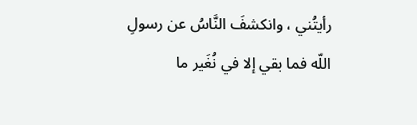رأيتُني ، وانكشفَ النَّاسُ عن رسولِ اللّه فما بقي إلا في نُغَير ما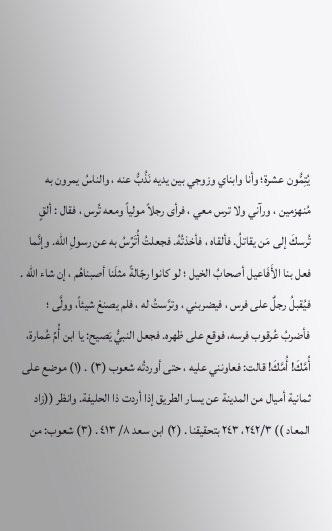يُتِمُّون عشرة؛ وأنا وابناي وزوجي بين يديه نَذُبُّ عنه ، والناسُ يمرون به مُنهزمین ، ورآني ولا ترس معي ، فرأى رجلاً مولياً ومعه تُرس ، فقال : ألقٍ تُرسكَ إلى مَن يقاتلُ. فألقاه ، فأخذتُهُ. فجعلتُ أُتَرِّسُ به عن رسولِ الله. وإنَّما فعل بنا الأَفَاعيل أصحابُ الخيل ؛ لو كانوا رجّالةً مثلَنا أصبناهُم ، إن شاء الله . فيُقبلُ رجلٌ على فرس ، فيضربني ، وترَّستُ له ، فلم يصنعْ شيئاً، وولَّى ؛ فأضربُ عُرقوب فرسه، فوقع على ظهره. فجعل النبيُّ يَصيح: يا ابن أُمِّ عُمارة، أُمَّكَ! أُمَّكَ! قالت: فعاونني عليه ، حتى أوردتُه شعوب (٣) . (١) موضع على ثمانية أميال من المدينة عن يسار الطريق إذا أردت ذا الحليفة. وانظر ((زاد المعاد )) ٢٤٢/٣، ٢٤٣ بتحقيقنا . (٢) ابن سعد ٨/ ٤١٣ . (٣) شعوب: من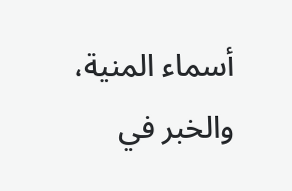أسماء المنية، والخبر في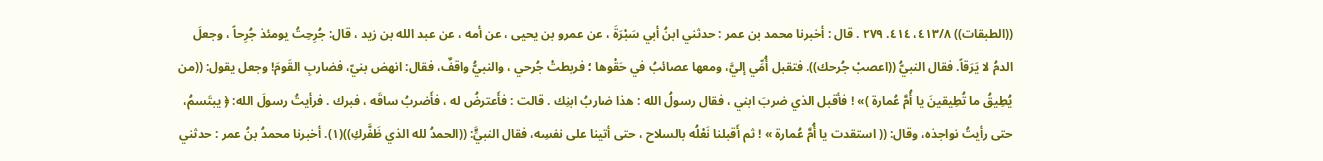((الطبقات)) ٤١٣/٨، ٤١٤. ٢٧٩ . قال : أخبرنا محمد بن عمر : حدثني ابنُ أبي سَبْرَةَ ، عن عمرو بن يحيى ، عن أمه ، عن عبد الله بن زيد ، قال: جُرِحِتُ يومئذ جُرِحاً ، وجعلَ الدمُ لا يَرَقاً. فقال النبيُّ ((اعصبْ جُرحك)). فتقبل أُمِّي إليَّ، ومعها عصائبُ في حَقْوها ؛ فربطتْ جُرحي ، والنبيُّ واقفٌ، فقال: انهض بنيّ، فضاربِ القَومَ! وجعل يقول: ((من يُطِيقُ ما تُطِيقينَ يا أُمَّ عُمارة )» ! فأقبل الذي ضربَ ابني ، فقال رسولُ الله : هذا ضاربُ ابنِك . قالت : فأَعترضُ له ، فأَضربُ ساقَه ، فبرك . فرأيتُ رسولَ الله: ﴿ يبتَسمُ، حتى رأيتُ نواجذه، وقال: (( استقدت یا أُمَّ عُمارة » ! ثم أَقبلنا نَعْلُه بالسلاح ، حتى أتينا على نفسِه، فقال النبيٍَّ: ((الحمدُ لله الذي ظَفَّركِ))(١). أخبرنا محمدُ بنُ عمر : حدثني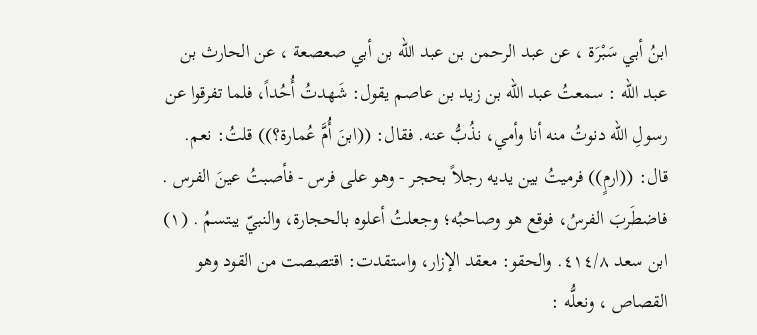ابنُ أبي سَبْرَة ، عن عبد الرحمن بن عبد الله بن أبي صعصعة ، عن الحارث بن عبد الله : سمعتُ عبد الله بن زید بن عاصم يقول: شَهدتُ أُحُداً، فلما تفرقوا عن رسولِ الله دنوتُ منه أنا وأمي، نذُبُّ عنه. فقال: ((ابنَ أُمَّ عُمارة؟)) قلتُ: نعم. قال: ((ارمٍ)) فرميتُ بين يديه رجلاً بحجر - وهو على فرس - فأصبتُ عينَ الفرس . فاضطَربَ الفرسُ، فوقع هو وصاحبُه؛ وجعلتُ أعلوه بالحجارة، والنبيّ يبتسمُ . (١) ابن سعد ٤١٤/٨. والحقو: معقد الإزار، واستقدت: اقتصصت من القود وهو القصاص ، ونعلُّه :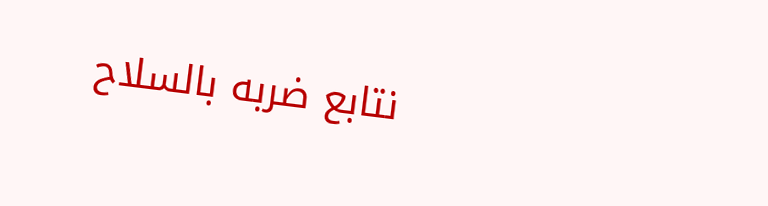نتابع ضربه بالسلاح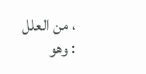، من العلل : وهو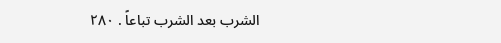الشرب بعد الشرب تباعاً . ٢٨٠